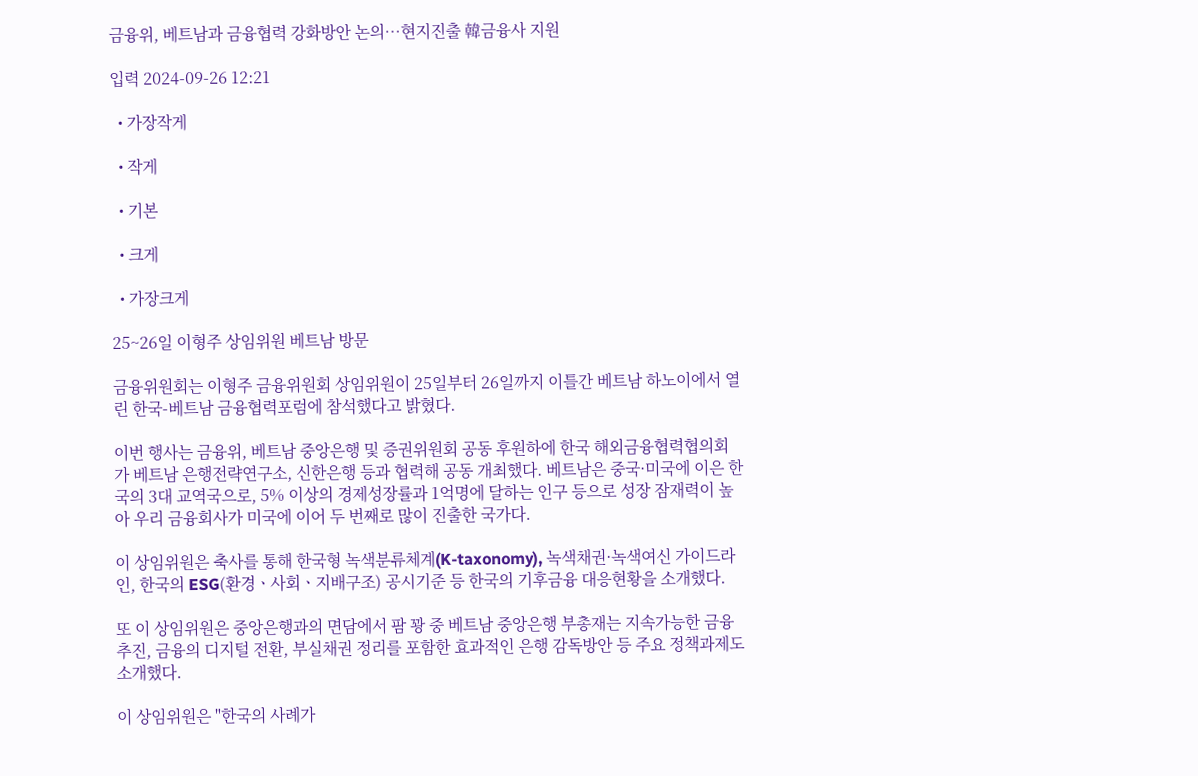금융위, 베트남과 금융협력 강화방안 논의…현지진출 韓금융사 지원

입력 2024-09-26 12:21

  • 가장작게

  • 작게

  • 기본

  • 크게

  • 가장크게

25~26일 이형주 상임위원 베트남 방문

금융위원회는 이형주 금융위원회 상임위원이 25일부터 26일까지 이틀간 베트남 하노이에서 열린 한국-베트남 금융협력포럼에 참석했다고 밝혔다.

이번 행사는 금융위, 베트남 중앙은행 및 증권위원회 공동 후원하에 한국 해외금융협력협의회가 베트남 은행전략연구소, 신한은행 등과 협력해 공동 개최했다. 베트남은 중국·미국에 이은 한국의 3대 교역국으로, 5% 이상의 경제성장률과 1억명에 달하는 인구 등으로 성장 잠재력이 높아 우리 금융회사가 미국에 이어 두 번째로 많이 진출한 국가다.

이 상임위원은 축사를 통해 한국형 녹색분류체계(K-taxonomy), 녹색채권·녹색여신 가이드라인, 한국의 ESG(환경ㆍ사회ㆍ지배구조) 공시기준 등 한국의 기후금융 대응현황을 소개했다.

또 이 상임위원은 중앙은행과의 면담에서 팜 꽝 중 베트남 중앙은행 부총재는 지속가능한 금융 추진, 금융의 디지털 전환, 부실채권 정리를 포함한 효과적인 은행 감독방안 등 주요 정책과제도 소개했다.

이 상임위원은 "한국의 사례가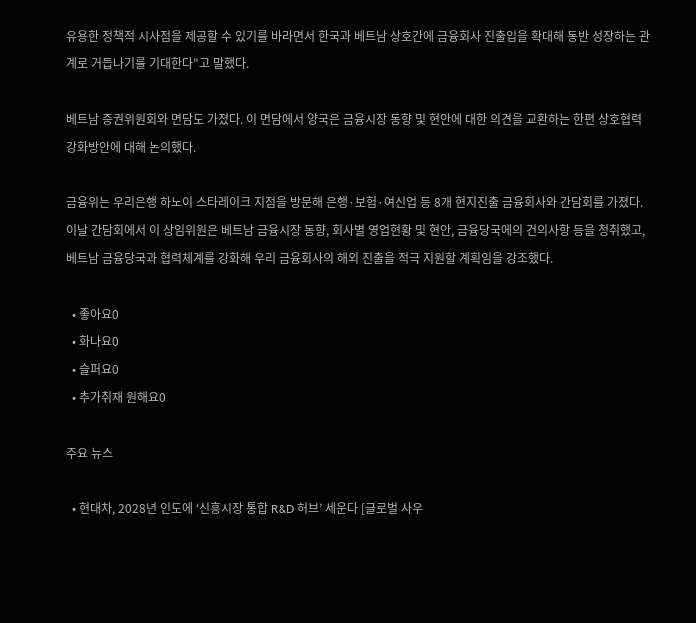유용한 정책적 시사점을 제공할 수 있기를 바라면서 한국과 베트남 상호간에 금융회사 진출입을 확대해 동반 성장하는 관계로 거듭나기를 기대한다"고 말했다.

베트남 증권위원회와 면담도 가졌다. 이 면담에서 양국은 금융시장 동향 및 현안에 대한 의견을 교환하는 한편 상호협력 강화방안에 대해 논의했다.

금융위는 우리은행 하노이 스타레이크 지점을 방문해 은행·보험·여신업 등 8개 현지진출 금융회사와 간담회를 가졌다. 이날 간담회에서 이 상임위원은 베트남 금융시장 동향, 회사별 영업현황 및 현안, 금융당국에의 건의사항 등을 청취했고, 베트남 금융당국과 협력체계를 강화해 우리 금융회사의 해외 진출을 적극 지원할 계획임을 강조했다.

  • 좋아요0
  • 화나요0
  • 슬퍼요0
  • 추가취재 원해요0

주요 뉴스

  • 현대차, 2028년 인도에 ‘신흥시장 통합 R&D 허브’ 세운다 [글로벌 사우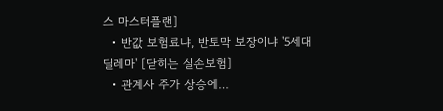스 마스터플랜]
  • 반값 보험료냐, 반토막 보장이냐 '5세대 딜레마' [닫히는 실손보험]
  • 관계사 주가 상승에…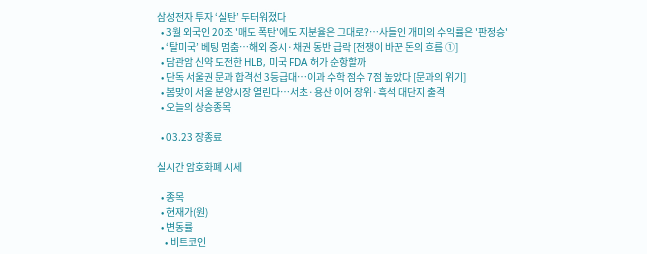삼성전자 투자 ‘실탄’ 두터워졌다
  • 3월 외국인 20조 '매도 폭탄'에도 지분율은 그대로?…사들인 개미의 수익률은 '판정승'
  • ‘탈미국’ 베팅 멈춤…해외 증시·채권 동반 급락 [전쟁이 바꾼 돈의 흐름 ①]
  • 담관암 신약 도전한 HLB, 미국 FDA 허가 순항할까
  • 단독 서울권 문과 합격선 3등급대…이과 수학 점수 7점 높았다 [문과의 위기]
  • 봄맞이 서울 분양시장 열린다⋯서초·용산 이어 장위·흑석 대단지 출격
  • 오늘의 상승종목

  • 03.23 장종료

실시간 암호화폐 시세

  • 종목
  • 현재가(원)
  • 변동률
    • 비트코인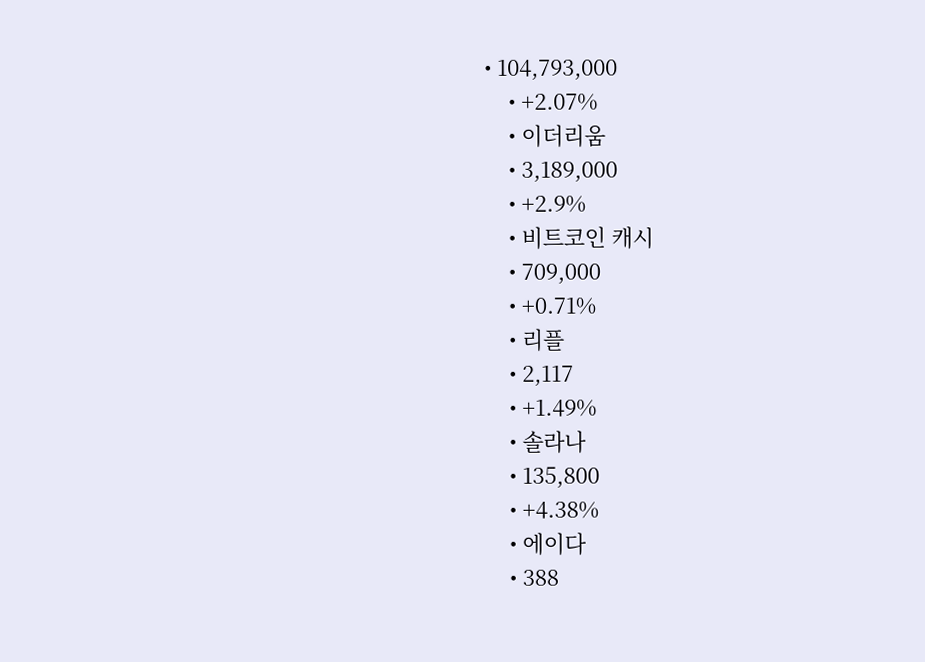• 104,793,000
    • +2.07%
    • 이더리움
    • 3,189,000
    • +2.9%
    • 비트코인 캐시
    • 709,000
    • +0.71%
    • 리플
    • 2,117
    • +1.49%
    • 솔라나
    • 135,800
    • +4.38%
    • 에이다
    • 388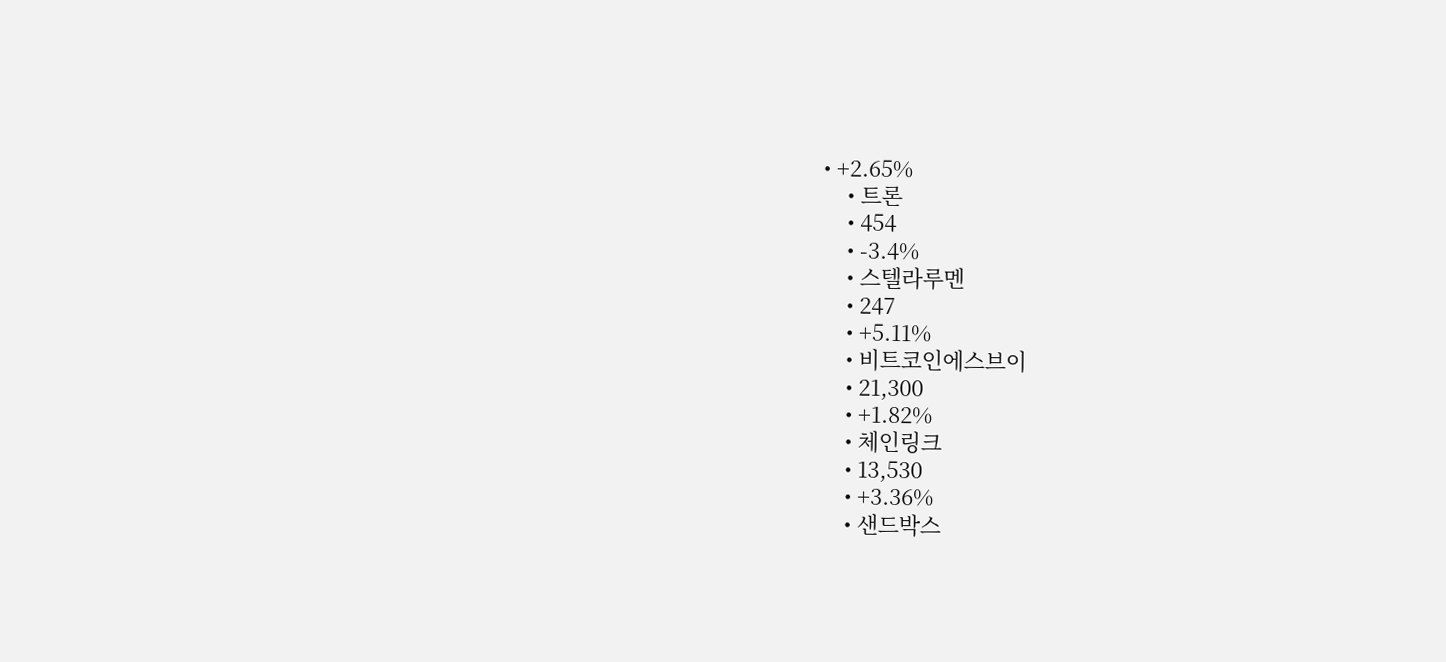• +2.65%
    • 트론
    • 454
    • -3.4%
    • 스텔라루멘
    • 247
    • +5.11%
    • 비트코인에스브이
    • 21,300
    • +1.82%
    • 체인링크
    • 13,530
    • +3.36%
    • 샌드박스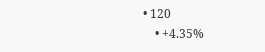• 120
    • +4.35%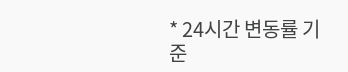* 24시간 변동률 기준